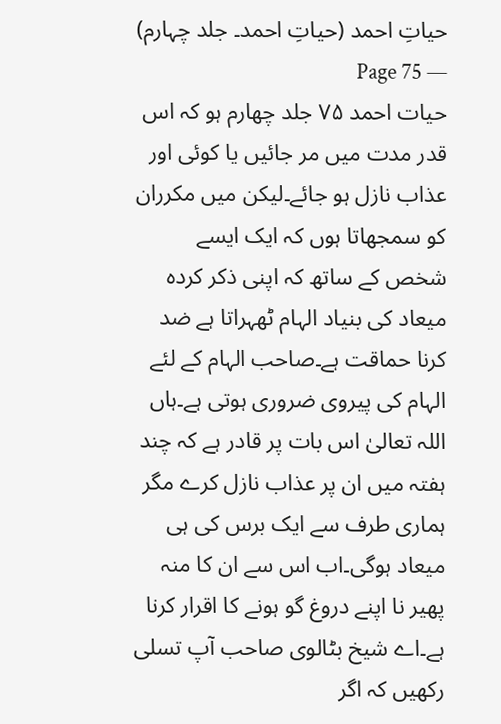حیاتِ احمد (حیاتِ احمد۔ جلد چہارم) — Page 75
حیات احمد ۷۵ جلد چهارم ہو کہ اس قدر مدت میں مر جائیں یا کوئی اور عذاب نازل ہو جائے۔لیکن میں مکرران کو سمجھاتا ہوں کہ ایک ایسے شخص کے ساتھ کہ اپنی ذکر کردہ میعاد کی بنیاد الہام ٹھہراتا ہے ضد کرنا حماقت ہے۔صاحب الہام کے لئے الہام کی پیروی ضروری ہوتی ہے۔ہاں اللہ تعالیٰ اس بات پر قادر ہے کہ چند ہفتہ میں ان پر عذاب نازل کرے مگر ہماری طرف سے ایک برس کی ہی میعاد ہوگی۔اب اس سے ان کا منہ پھیر نا اپنے دروغ گو ہونے کا اقرار کرنا ہے۔اے شیخ بٹالوی صاحب آپ تسلی رکھیں کہ اگر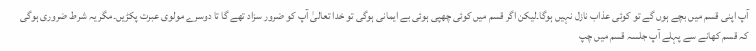آپ اپنی قسم میں بچے ہوں گے تو کوئی عذاب نازل نہیں ہوگا۔لیکن اگر قسم میں کوئی چھپی ہوئی بے ایمانی ہوگی تو خدا تعالیٰ آپ کو ضرور سزاد تھے گا تا دوسرے مولوی عبرت پکڑیں۔مگر یہ شرط ضروری ہوگی کہ قسم کھانے سے پہلے آپ جلسہ قسم میں چپ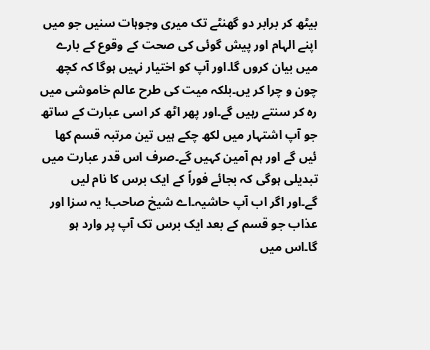بیٹھ کر برابر دو گھنٹے تک میری وجوہات سنیں جو میں اپنے الہام اور پیش گوئی کی صحت کے وقوع کے بارے میں بیان کروں گا۔اور آپ کو اختیار نہیں ہوگا کہ کچھ چون و چرا کر یں۔بلکہ میت کی طرح عالم خاموشی میں رہ کر سنتے رہیں گے۔اور پھر اٹھ کر اسی عبارت کے ساتھ جو آپ اشتہار میں لکھ چکے ہیں تین مرتبہ قسم کھا ئیں گے اور ہم آمین کہیں گے۔صرف اس قدر عبارت میں تبدیلی ہوگی کہ بجائے فوراً کے ایک برس کا نام لیں گے۔اور اگر اب آپ حاشیہ۔اے شیخ صاحب! یہ سزا اور عذاب جو قسم کے بعد ایک برس تک آپ پر وارد ہو گا۔اس میں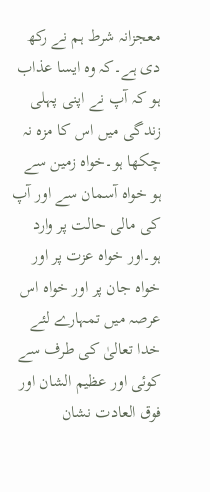معجزانہ شرط ہم نے رکھ دی ہے۔کہ وہ ایسا عذاب ہو کہ آپ نے اپنی پہلی زندگی میں اس کا مزہ نہ چکھا ہو۔خواہ زمین سے ہو خواہ آسمان سے اور آپ کی مالی حالت پر وارد ہو۔اور خواہ عزت پر اور خواہ جان پر اور خواہ اس عرصہ میں تمہارے لئے خدا تعالیٰ کی طرف سے کوئی اور عظیم الشان اور فوق العادت نشان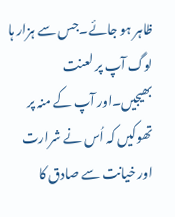ظاہر ہو جائے۔جس سے ہزار ہا لوگ آپ پر لعنت بھیجیں۔اور آپ کے منہ پر تھوکیں کہ اُس نے شرارت اور خیانت سے صادق کا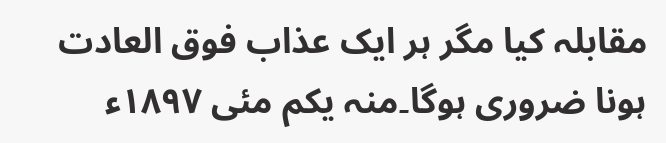مقابلہ کیا مگر ہر ایک عذاب فوق العادت ہونا ضروری ہوگا۔منہ یکم مئی ۱۸۹۷ء